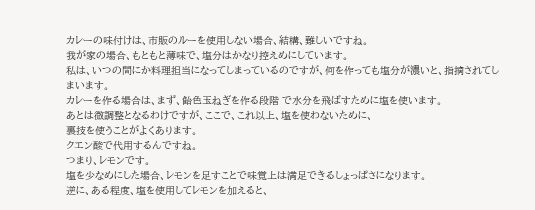カレーの味付けは、市販のルーを使用しない場合、結構、難しいですね。
我が家の場合、もともと薄味で、塩分はかなり控えめにしています。
私は、いつの間にか料理担当になってしまっているのですが、何を作っても塩分が濃いと、指摘されてしまいます。
カレーを作る場合は、まず、飴色玉ねぎを作る段階 で水分を飛ばすために塩を使います。
あとは微調整となるわけですが、ここで、これ以上、塩を使わないために、
裏技を使うことがよくあります。
クエン酸で代用するんですね。
つまり、レモンです。
塩を少なめにした場合、レモンを足すことで味覚上は満足できるしょっぱさになります。
逆に、ある程度、塩を使用してレモンを加えると、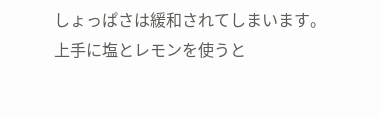しょっぱさは緩和されてしまいます。
上手に塩とレモンを使うと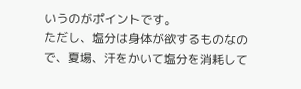いうのがポイントです。
ただし、塩分は身体が欲するものなので、夏場、汗をかいて塩分を消耗して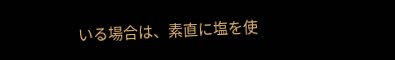いる場合は、素直に塩を使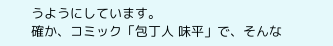うようにしています。
確か、コミック「包丁人 味平」で、そんな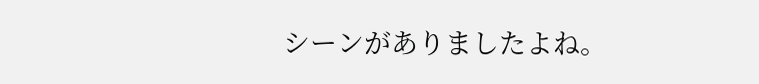シーンがありましたよね。